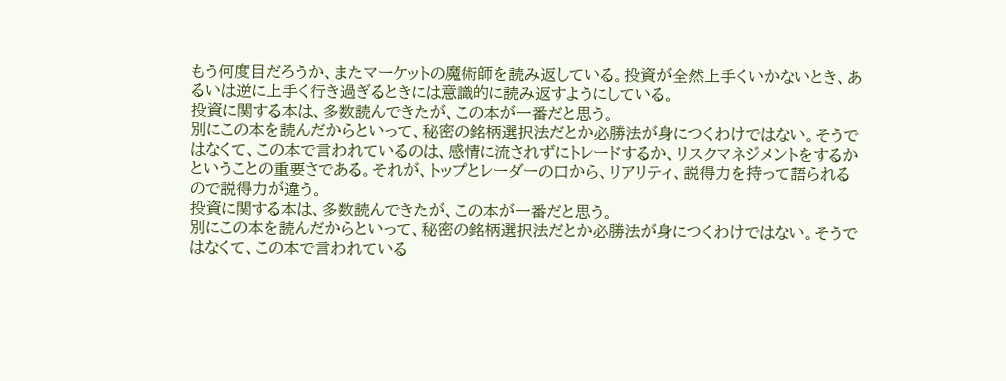もう何度目だろうか、またマーケットの魔術師を読み返している。投資が全然上手くいかないとき、あるいは逆に上手く行き過ぎるときには意識的に読み返すようにしている。
投資に関する本は、多数読んできたが、この本が一番だと思う。
別にこの本を読んだからといって、秘密の銘柄選択法だとか必勝法が身につくわけではない。そうではなくて、この本で言われているのは、感情に流されずにトレードするか、リスクマネジメントをするかということの重要さである。それが、トップとレーダーの口から、リアリティ、説得力を持って語られるので説得力が違う。
投資に関する本は、多数読んできたが、この本が一番だと思う。
別にこの本を読んだからといって、秘密の銘柄選択法だとか必勝法が身につくわけではない。そうではなくて、この本で言われている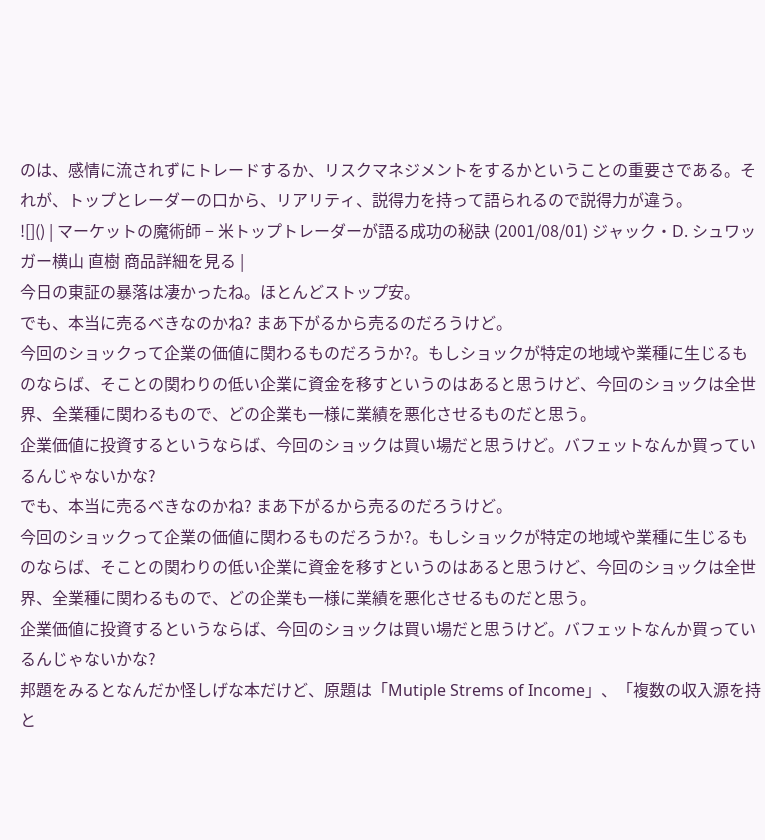のは、感情に流されずにトレードするか、リスクマネジメントをするかということの重要さである。それが、トップとレーダーの口から、リアリティ、説得力を持って語られるので説得力が違う。
![]() | マーケットの魔術師 − 米トップトレーダーが語る成功の秘訣 (2001/08/01) ジャック・D. シュワッガー横山 直樹 商品詳細を見る |
今日の東証の暴落は凄かったね。ほとんどストップ安。
でも、本当に売るべきなのかね? まあ下がるから売るのだろうけど。
今回のショックって企業の価値に関わるものだろうか?。もしショックが特定の地域や業種に生じるものならば、そことの関わりの低い企業に資金を移すというのはあると思うけど、今回のショックは全世界、全業種に関わるもので、どの企業も一様に業績を悪化させるものだと思う。
企業価値に投資するというならば、今回のショックは買い場だと思うけど。バフェットなんか買っているんじゃないかな?
でも、本当に売るべきなのかね? まあ下がるから売るのだろうけど。
今回のショックって企業の価値に関わるものだろうか?。もしショックが特定の地域や業種に生じるものならば、そことの関わりの低い企業に資金を移すというのはあると思うけど、今回のショックは全世界、全業種に関わるもので、どの企業も一様に業績を悪化させるものだと思う。
企業価値に投資するというならば、今回のショックは買い場だと思うけど。バフェットなんか買っているんじゃないかな?
邦題をみるとなんだか怪しげな本だけど、原題は「Mutiple Strems of Income」、「複数の収入源を持と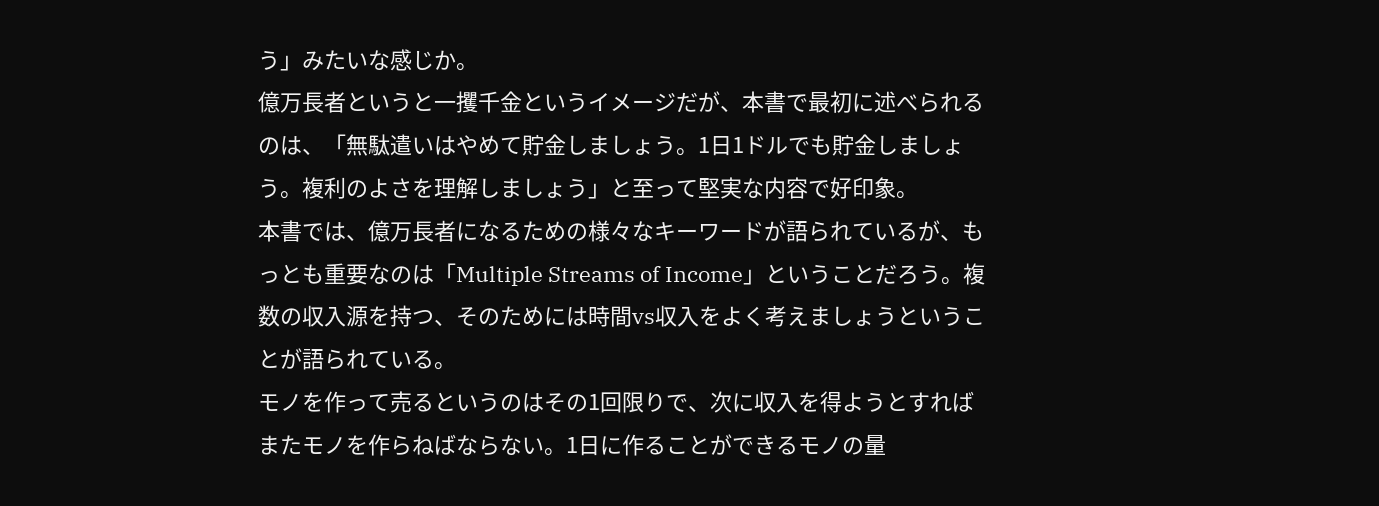う」みたいな感じか。
億万長者というと一攫千金というイメージだが、本書で最初に述べられるのは、「無駄遣いはやめて貯金しましょう。1日1ドルでも貯金しましょう。複利のよさを理解しましょう」と至って堅実な内容で好印象。
本書では、億万長者になるための様々なキーワードが語られているが、もっとも重要なのは「Multiple Streams of Income」ということだろう。複数の収入源を持つ、そのためには時間vs収入をよく考えましょうということが語られている。
モノを作って売るというのはその1回限りで、次に収入を得ようとすればまたモノを作らねばならない。1日に作ることができるモノの量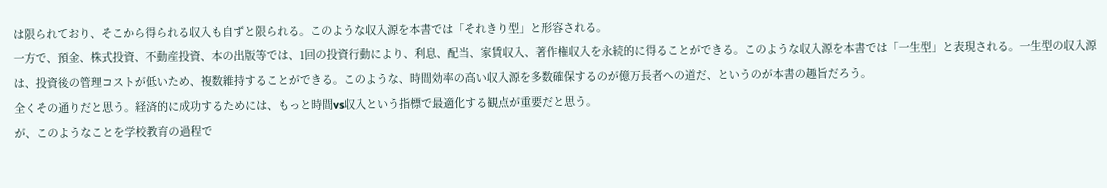は限られており、そこから得られる収入も自ずと限られる。このような収入源を本書では「それきり型」と形容される。
一方で、預金、株式投資、不動産投資、本の出版等では、1回の投資行動により、利息、配当、家賃収入、著作権収入を永続的に得ることができる。このような収入源を本書では「一生型」と表現される。一生型の収入源は、投資後の管理コストが低いため、複数維持することができる。このような、時間効率の高い収入源を多数確保するのが億万長者への道だ、というのが本書の趣旨だろう。
全くその通りだと思う。経済的に成功するためには、もっと時間vs収入という指標で最適化する観点が重要だと思う。
が、このようなことを学校教育の過程で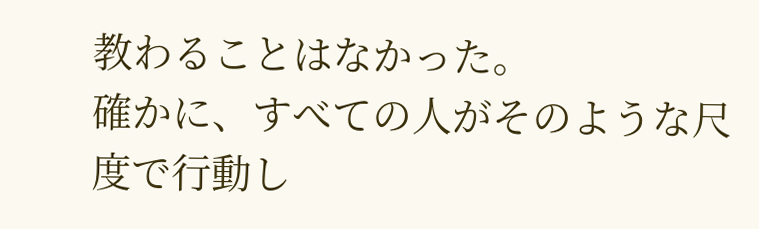教わることはなかった。
確かに、すべての人がそのような尺度で行動し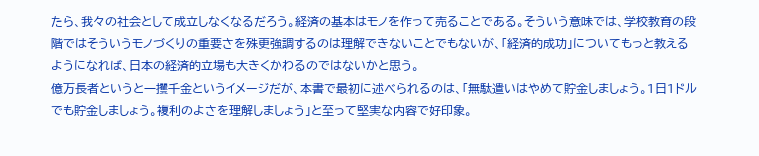たら、我々の社会として成立しなくなるだろう。経済の基本はモノを作って売ることである。そういう意味では、学校教育の段階ではそういうモノづくりの重要さを殊更強調するのは理解できないことでもないが、「経済的成功」についてもっと教えるようになれば、日本の経済的立場も大きくかわるのではないかと思う。
億万長者というと一攫千金というイメージだが、本書で最初に述べられるのは、「無駄遣いはやめて貯金しましょう。1日1ドルでも貯金しましょう。複利のよさを理解しましょう」と至って堅実な内容で好印象。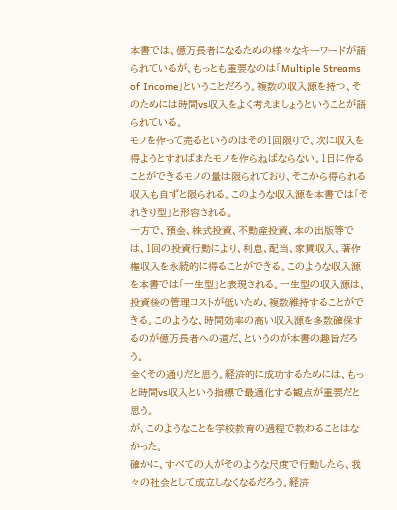本書では、億万長者になるための様々なキーワードが語られているが、もっとも重要なのは「Multiple Streams of Income」ということだろう。複数の収入源を持つ、そのためには時間vs収入をよく考えましょうということが語られている。
モノを作って売るというのはその1回限りで、次に収入を得ようとすればまたモノを作らねばならない。1日に作ることができるモノの量は限られており、そこから得られる収入も自ずと限られる。このような収入源を本書では「それきり型」と形容される。
一方で、預金、株式投資、不動産投資、本の出版等では、1回の投資行動により、利息、配当、家賃収入、著作権収入を永続的に得ることができる。このような収入源を本書では「一生型」と表現される。一生型の収入源は、投資後の管理コストが低いため、複数維持することができる。このような、時間効率の高い収入源を多数確保するのが億万長者への道だ、というのが本書の趣旨だろう。
全くその通りだと思う。経済的に成功するためには、もっと時間vs収入という指標で最適化する観点が重要だと思う。
が、このようなことを学校教育の過程で教わることはなかった。
確かに、すべての人がそのような尺度で行動したら、我々の社会として成立しなくなるだろう。経済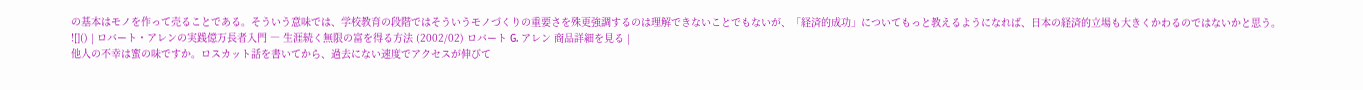の基本はモノを作って売ることである。そういう意味では、学校教育の段階ではそういうモノづくりの重要さを殊更強調するのは理解できないことでもないが、「経済的成功」についてもっと教えるようになれば、日本の経済的立場も大きくかわるのではないかと思う。
![]() | ロバート・アレンの実践億万長者入門 ― 生涯続く無限の富を得る方法 (2002/02) ロバート G. アレン 商品詳細を見る |
他人の不幸は蜜の味ですか。ロスカット話を書いてから、過去にない速度でアクセスが伸びて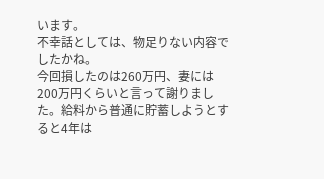います。
不幸話としては、物足りない内容でしたかね。
今回損したのは260万円、妻には200万円くらいと言って謝りました。給料から普通に貯蓄しようとすると4年は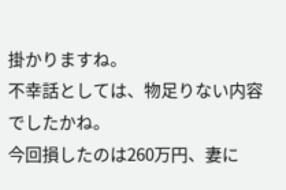掛かりますね。
不幸話としては、物足りない内容でしたかね。
今回損したのは260万円、妻に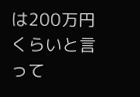は200万円くらいと言って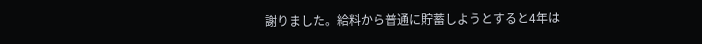謝りました。給料から普通に貯蓄しようとすると4年は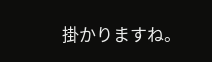掛かりますね。